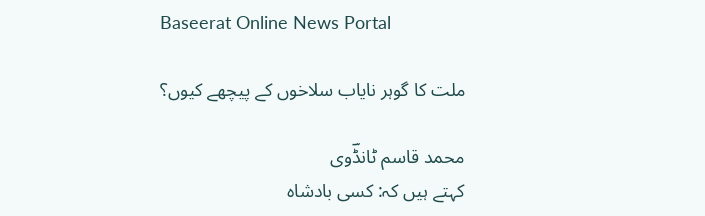Baseerat Online News Portal

ملت کا گوہر نایاب سلاخوں کے پیچھے کیوں؟

محمد قاسم ٹانڈؔوی
کہتے ہیں کہ: کسی بادشاہ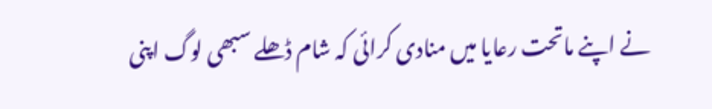نے اپنے ماتحت رعایا میں منادی کرائی کہ شام ڈھلے سبھی لوگ اپنی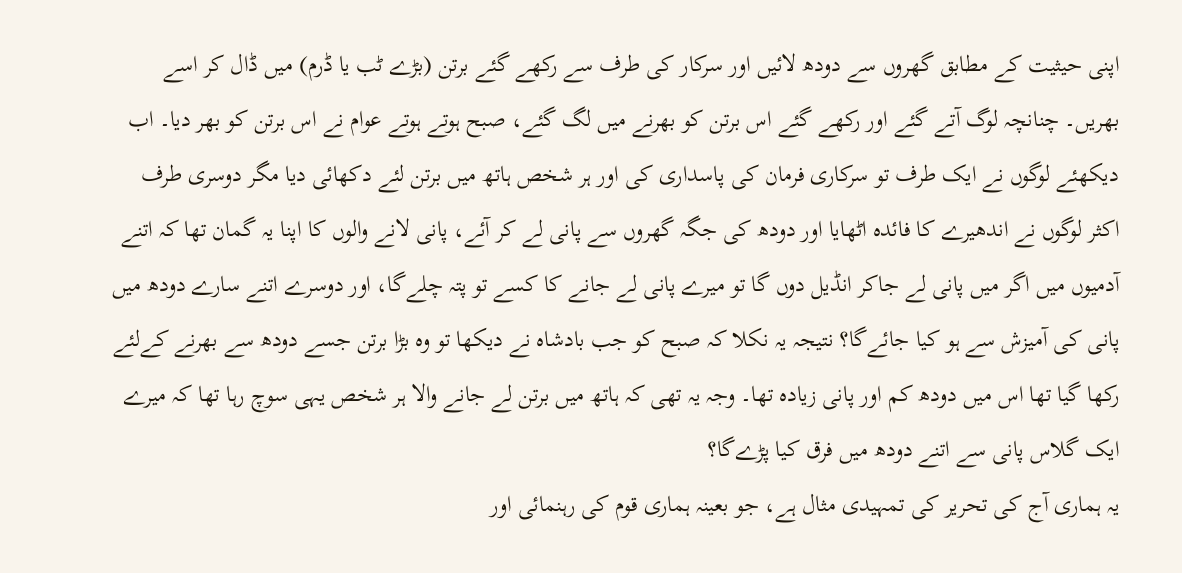اپنی حیثیت کے مطابق گھروں سے دودھ لائیں اور سرکار کی طرف سے رکھے گئے برتن (بڑے ٹب یا ڈرم) میں ڈال کر اسے بھریں۔ چنانچہ لوگ آتے گئے اور رکھے گئے اس برتن کو بھرنے میں لگ گئے، صبح ہوتے ہوتے عوام نے اس برتن کو بھر دیا۔ اب دیکھئے لوگوں نے ایک طرف تو سرکاری فرمان کی پاسداری کی اور ہر شخص ہاتھ میں برتن لئے دکھائی دیا مگر دوسری طرف اکثر لوگوں نے اندھیرے کا فائدہ اٹھایا اور دودھ کی جگہ گھروں سے پانی لے کر آئے، پانی لانے والوں کا اپنا یہ گمان تھا کہ اتنے آدمیوں میں اگر میں پانی لے جاکر انڈیل دوں گا تو میرے پانی لے جانے کا کسے تو پتہ چلےگا، اور دوسرے اتنے سارے دودھ میں پانی کی آمیزش سے ہو کیا جائےگا؟ نتیجہ یہ نکلا کہ صبح کو جب بادشاہ نے دیکھا تو وہ بڑا برتن جسے دودھ سے بھرنے کےلئے رکھا گیا تھا اس میں دودھ کم اور پانی زیادہ تھا۔ وجہ یہ تھی کہ ہاتھ میں برتن لے جانے والا ہر شخص یہی سوچ رہا تھا کہ میرے ایک گلاس پانی سے اتنے دودھ میں فرق کیا پڑےگا؟
یہ ہماری آج کی تحریر کی تمہیدی مثال ہے، جو بعینہ ہماری قوم کی رہنمائی اور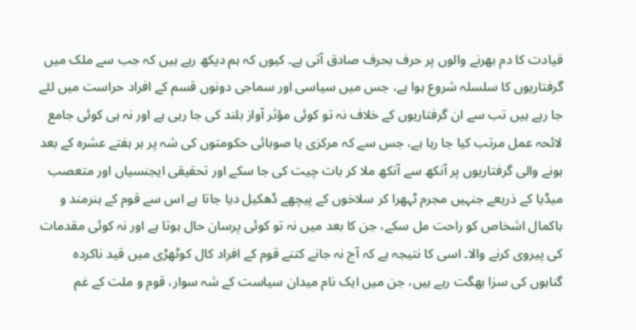قیادت کا دم بھرنے والوں پر حرف بحرف صادق آتی ہے۔ کیوں کہ ہم دیکھ رہے ہیں کہ جب سے ملک میں گرفتاریوں کا سلسلہ شروع ہوا ہے، جس میں سیاسی اور سماجی دونوں قسم کے افراد حراست میں لئے جا رہے ہیں تب سے ان گرفتاریوں کے خلاف نہ تو کوئی مؤثر آواز بلند کی جا رہی ہے اور نہ ہی کوئی جامع لائحہ عمل مرتب کیا جا رہا ہے، جس سے کہ مرکزی یا صوبائی حکومتوں کی شہ پر ہر ہفتے عشرہ کے بعد ہونے والی گرفتاریوں پر آنکھ سے آنکھ ملا کر بات چیت کی جا سکے اور تحقیقی ایجنسیاں اور متعصب میڈیا کے ذریعے جنہیں مجرم ٹہھرا کر سلاخوں کے پیچھے ڈھکیل دیا جاتا ہے اس سے قوم کے ہنرمند و باکمال اشخاص کو راحت مل سکے، جن کا بعد میں نہ تو کوئی پرسان حال ہوتا ہے اور نہ کوئی مقدمات کی پیروی کرنے والا۔ اسی کا نتیجہ ہے کہ آج نہ جانے کتنے قوم کے افراد کال کوٹھڑی میں قید ناکردہ گناہوں کی سزا بھگت رہے ہیں، جن میں ایک نام میدان سیاست کے شہ سوار، قوم و ملت کے غم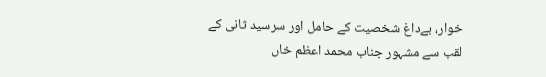خوار، بےداغ شخصیت کے حامل اور سرسید ثانی کے لقب سے مشہور جناب محمد اعظم خاں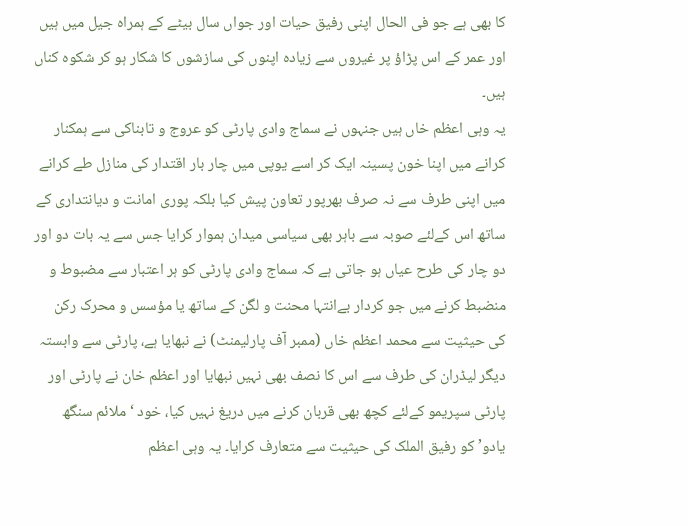کا بھی ہے جو فی الحال اپنی رفیق حیات اور جواں سال بیٹے کے ہمراہ جیل میں ہیں اور عمر کے اس پڑاؤ پر غیروں سے زیادہ اپنوں کی سازشوں کا شکار ہو کر شکوہ کناں ہیں۔
یہ وہی اعظم خاں ہیں جنہوں نے سماج وادی پارٹی کو عروج و تابناکی سے ہمکنار کرانے میں اپنا خون پسینہ ایک کر اسے یوپی میں چار بار اقتدار کی منازل طے کرانے میں اپنی طرف سے نہ صرف بھرپور تعاون پیش کیا بلکہ پوری امانت و دیانتداری کے ساتھ اس کےلئے صوبہ سے باہر بھی سیاسی میدان ہموار کرایا جس سے یہ بات دو اور دو چار کی طرح عیاں ہو جاتی ہے کہ سماج وادی پارٹی کو ہر اعتبار سے مضبوط و منضبط کرنے میں جو کردار بےانتہا محنت و لگن کے ساتھ یا مؤسس و محرک رکن کی حیثیت سے محمد اعظم خاں (ممبر آف پارلیمنٹ) نے نبھایا ہے، پارٹی سے وابستہ دیگر لیڈران کی طرف سے اس کا نصف بھی نہیں نبھایا اور اعظم خان نے پارٹی اور پارٹی سپریمو کےلئے کچھ بھی قربان کرنے میں دریغ نہیں کیا، خود ‘ملائم سنگھ یادو’ کو رفیق الملک کی حیثیت سے متعارف کرایا۔ یہ وہی اعظم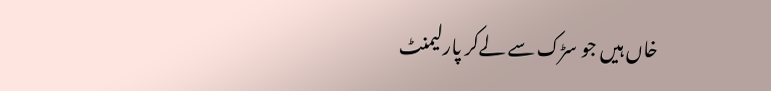خاں ہیں جو سڑک سے لےکر پارلیمنٹ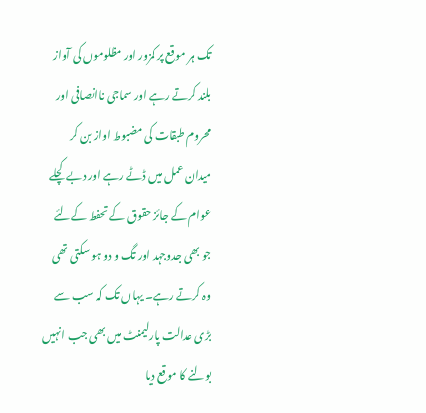تک ہر موقع پر کمزور اور مظلوموں کی آواز بلند کرتے رہے اور سماجی ناانصافی اور محروم طبقات کی مضبوط اواز بن کر میدان عمل میں ڈٹے رہے اور دبے کچلے عوام کے جائز حقوق کے تحفط کےلئے جو بھی جدوجہد اور تگ و دو ہو سکتی تھی وہ کرتے رہے۔ یہاں تک کہ سب سے بڑی عدالت پارلیمنٹ میں بھی جب انہیں بولنے کا موقع دیا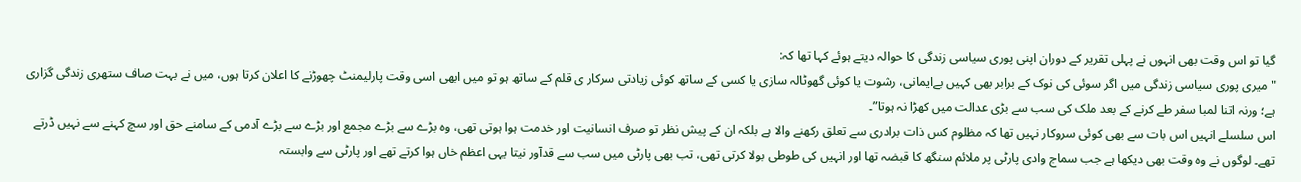گیا تو اس وقت بھی انہوں نے پہلی تقریر کے دوران اپنی پوری سیاسی زندگی کا حوالہ دیتے ہوئے کہا تھا کہ:
"میری پوری سیاسی زندگی میں اگر سوئی کی نوک کے برابر بھی کہیں بےایمانی، رشوت یا کوئی گھوٹالہ سازی یا کسی کے ساتھ کوئی زیادتی سرکار ی قلم کے ساتھ ہو تو میں ابھی اسی وقت پارلیمنٹ چھوڑنے کا اعلان کرتا ہوں، میں نے بہت صاف ستھری زندگی گزاری ہے؛ ورنہ اتنا لمبا سفر طے کرنے کے بعد ملک کی سب سے بڑی عدالت میں کھڑا نہ ہوتا”۔
اس سلسلے انہیں اس بات سے بھی کوئی سروکار نہیں تھا کہ مظلوم کس ذات برادری سے تعلق رکھنے والا ہے بلکہ ان کے پیش نظر تو صرف انسانیت اور خدمت ہوا ہوتی تھی، وہ بڑے سے بڑے مجمع اور بڑے سے بڑے آدمی کے سامنے حق اور سچ کہنے سے نہیں ڈرتے تھے۔ لوگوں نے وہ وقت بھی دیکھا ہے جب سماج وادی پارٹی پر ملائم سنگھ کا قبضہ تھا اور انہیں کی طوطی بولا کرتی تھی، تب بھی پارٹی میں سب سے قدآور نیتا یہی اعظم خاں ہوا کرتے تھے اور پارٹی سے وابستہ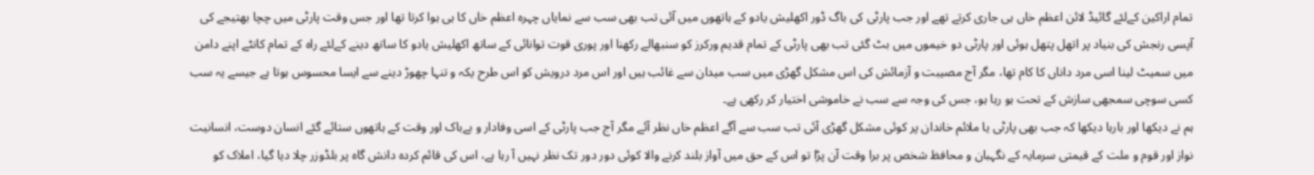تمام اراکین کےلئے گائیڈ لائن اعظم خاں ہی جاری کرتے تھے اور جب پارٹی کی باگ ڈور اکھلیش یادو کے ہاتھوں میں آئی تب بھی سب سے نمایاں چہرہ اعظم خاں کا ہی ہوا کرتا تھا اور جس وقت پارٹی میں چچا بھتیجے کی آپسی رنجش کی بنیاد پر اتھل پتھل ہوئی اور پارٹی دو خیموں میں بٹ گئی تب بھی پارٹی کے تمام قدیم ورکرز کو سنبھالے رکھنا اور پوری قوت توانائی کے ساتھ اکھلیش یادو کا ساتھ دینے کےلئے راہ کے تمام کانٹے اپنے دامن میں سمیٹ لینا اسی مرد داناں کا کام تھا، مگر آج مصیبت و آزمائش کی اس مشکل گھڑی میں سب میدان سے غائب ہیں اور اس مرد درویش کو اس طرح یکہ و تنہا چھوڑ دینے سے ایسا محسوس ہوتا ہے جیسے یہ سب کسی سوچی سمجھی سازش کے تحت ہو رہا ہو، جس کی وجہ سے سب نے خاموشی اختیار کر رکھی ہے۔
ہم نے دیکھا اور بارہا دیکھا کہ جب بھی پارٹی یا ملائم خاندان پر کوئی مشکل گھڑی آئی تب سب سے آگے اعظم خاں نظر آئے مگر آج جب پارٹی کے اسی وفادار و بےباک اور وقت کے ہاتھوں ستائے گئے انسان دوست، انسانیت نواز اور قوم و ملت کے قیمتی سرمایہ کے نگہبان و محافظ شخص پر برا وقت آن پڑا تو اس کے حق میں آواز بلند کرنے والا کوئی دور دور تک نظر نہیں آ رہا ہے، اس کی قائم کردہ دانش گاہ پر بلڈوزر چلا دیا گیا، املاک کو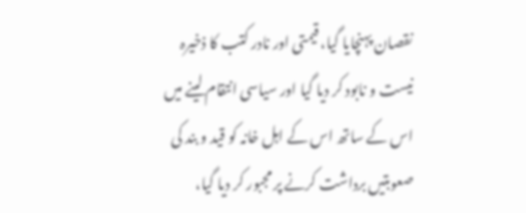نقصان پہنچایا گیا، قیمتی اور نادر کتب کا ذخیرہ نیست و نابود کر دیا گیا اور سیاسی انتقام لینے میں اس کے ساتھ اس کے اہل خانہ کو قید و بند کی صعوبتیں برداشت کرنے پر مجبور کر دیا گیا،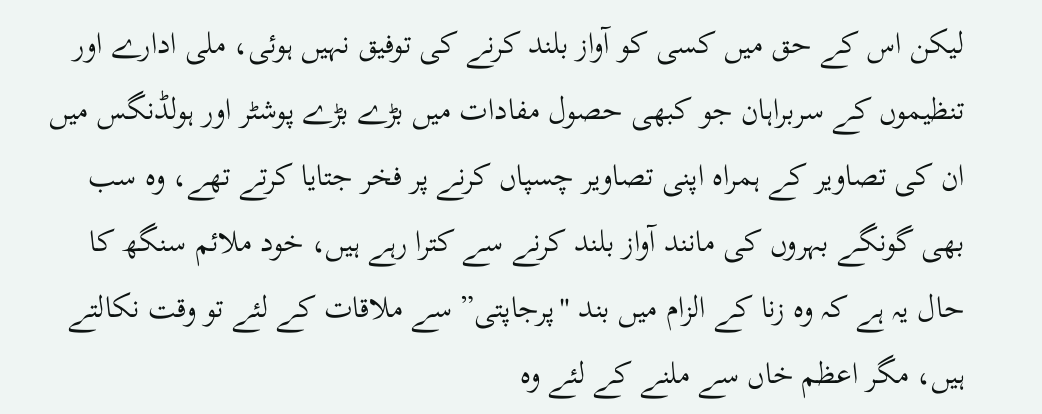لیکن اس کے حق میں کسی کو آواز بلند کرنے کی توفیق نہیں ہوئی، ملی ادارے اور تنظیموں کے سربراہان جو کبھی حصول مفادات میں بڑے بڑے پوشٹر اور ہولڈنگس میں ان کی تصاویر کے ہمراہ اپنی تصاویر چسپاں کرنے پر فخر جتایا کرتے تھے، وہ سب بھی گونگے بہروں کی مانند آواز بلند کرنے سے کترا رہے ہیں، خود ملائم سنگھ کا حال یہ ہے کہ وہ زنا کے الزام میں بند "پرجاپتی” سے ملاقات کے لئے تو وقت نکالتے ہیں، مگر اعظم خاں سے ملنے کے لئے وہ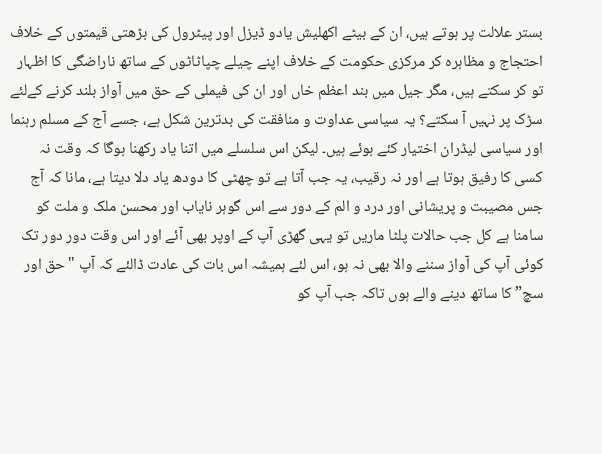بستر علالت پر ہوتے ہیں، ان کے بیٹے اکھلیش یادو ڈیزل اور پیٹرول کی بڑھتی قیمتوں کے خلاف احتجاج و مظاہرہ کر مرکزی حکومت کے خلاف اپنے چیلے چپاٹاٹوں کے ساتھ ناراضگی کا اظہار تو کر سکتے ہیں، مگر جیل میں بند اعظم خاں اور ان کی فیملی کے حق میں آواز بلند کرنے کےلئے سڑک پر نہیں آ سکتے؟ یہ سیاسی عداوت و منافقت کی بدترین شکل ہے، جسے آج کے مسلم رہنما اور سیاسی لیڈران اختیار کئے ہوئے ہیں۔ لیکن اس سلسلے میں اتنا یاد رکھنا ہوگا کہ وقت نہ کسی کا رفیق ہوتا ہے اور نہ رقیب، یہ جب آتا ہے تو چھٹی کا دودھ یاد دلا دیتا ہے، مانا کہ آج جس مصیبت و پریشانی اور درد و الم کے دور سے اس گوہر نایاب اور محسن ملک و ملت کو سامنا ہے کل جب حالات پلٹا ماریں تو یہی گھڑی آپ کے اوپر بھی آئے اور اس وقت دور دور تک کوئی آپ کی آواز سننے والا بھی نہ ہو، اس لئے ہمیشہ اس بات کی عادت ڈالئے کہ آپ "حق اور سچ” کا ساتھ دینے والے ہوں تاکہ جب آپ کو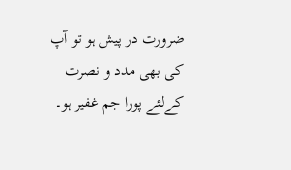ضرورت در پیش ہو تو آپ کی بھی مدد و نصرت کےلئے پورا جم غفیر ہو۔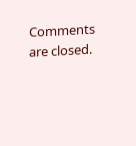Comments are closed.